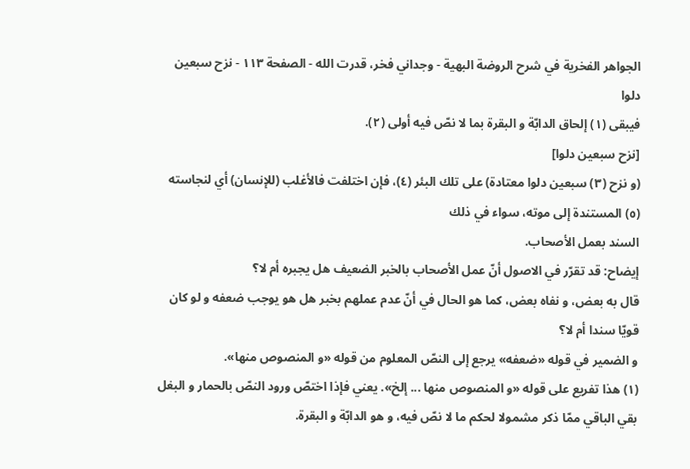الجواهر الفخرية في شرح الروضة البهية - وجداني فخر، قدرت الله - الصفحة ١١٣ - نزح سبعين دلوا
فيبقى (١) إلحاق الدابّة و البقرة بما لا نصّ فيه أولى (٢).
[نزح سبعين دلوا]
(و نزح (٣) سبعين دلوا معتادة) على تلك البئر (٤)، فإن اختلفت فالأغلب (للإنسان) أي لنجاسته (٥) المستندة إلى موته، سواء في ذلك
السند بعمل الأصحاب.
إيضاح: قد تقرّر في الاصول أنّ عمل الأصحاب بالخبر الضعيف هل يجبره أم لا؟
قال به بعض، و نفاه بعض، كما هو الحال في أنّ عدم عملهم بخبر هل هو يوجب ضعفه و لو كان قويّا سندا أم لا؟
و الضمير في قوله «ضعفه» يرجع إلى النصّ المعلوم من قوله «و المنصوص منها».
(١) هذا تفريع على قوله «و المنصوص منها ... إلخ». يعني فإذا اختصّ ورود النصّ بالحمار و البغل بقي الباقي ممّا ذكر مشمولا لحكم ما لا نصّ فيه، و هو الدابّة و البقرة.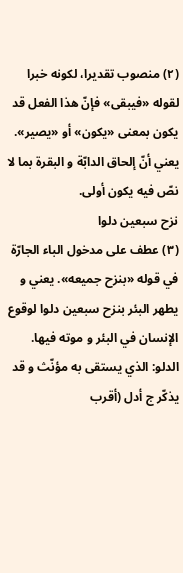(٢) منصوب تقديرا، لكونه خبرا لقوله «فيبقى» فإنّ هذا الفعل قد يكون بمعنى «يكون» أو «يصير». يعني أنّ إلحاق الدابّة و البقرة بما لا نصّ فيه يكون أولى.
نزح سبعين دلوا
(٣) عطف على مدخول الباء الجارّة في قوله «بنزح جميعه». يعني و يطهر البئر بنزح سبعين دلوا لوقوع الإنسان في البئر و موته فيها.
الدلو: الذي يستقى به مؤنّث و قد يذكّر ج أدل (أقرب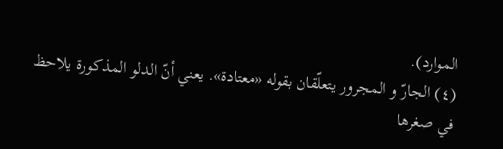الموارد).
(٤) الجارّ و المجرور يتعلّقان بقوله «معتادة». يعني أنّ الدلو المذكورة يلاحظ في صغرها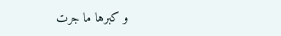و كبرها ما جرت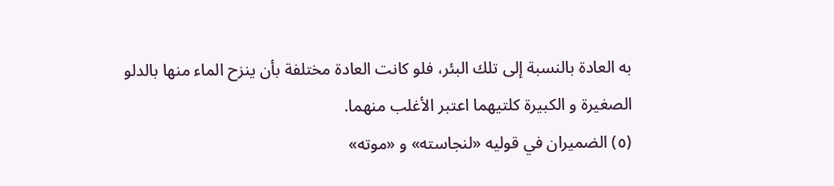به العادة بالنسبة إلى تلك البئر، فلو كانت العادة مختلفة بأن ينزح الماء منها بالدلو الصغيرة و الكبيرة كلتيهما اعتبر الأغلب منهما.
(٥) الضميران في قوليه «لنجاسته» و «موته»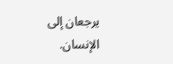يرجعان إلى الإنسان.